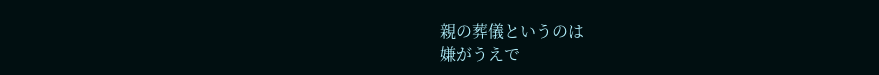親の葬儀というのは
嫌がうえで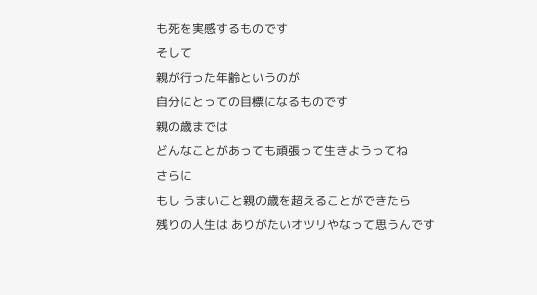も死を実感するものです
そして
親が行った年齢というのが
自分にとっての目標になるものです
親の歳までは
どんなことがあっても頑張って生きようってね
さらに
もし うまいこと親の歳を超えることができたら
残りの人生は ありがたいオツリやなって思うんです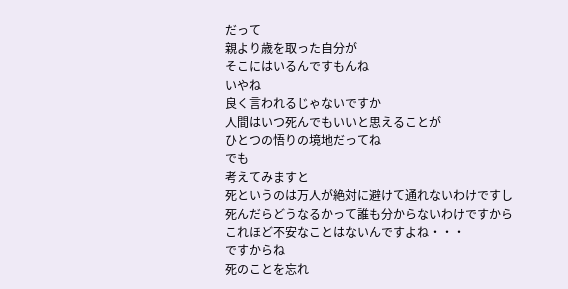だって
親より歳を取った自分が
そこにはいるんですもんね
いやね
良く言われるじゃないですか
人間はいつ死んでもいいと思えることが
ひとつの悟りの境地だってね
でも
考えてみますと
死というのは万人が絶対に避けて通れないわけですし
死んだらどうなるかって誰も分からないわけですから
これほど不安なことはないんですよね・・・
ですからね
死のことを忘れ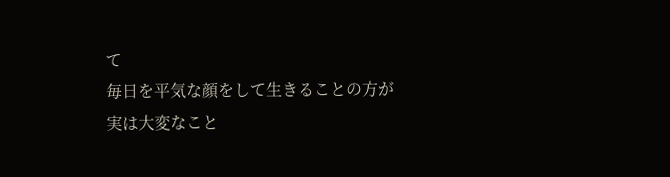て
毎日を平気な顔をして生きることの方が
実は大変なこと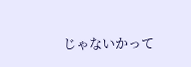じゃないかって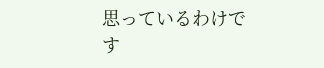思っているわけです